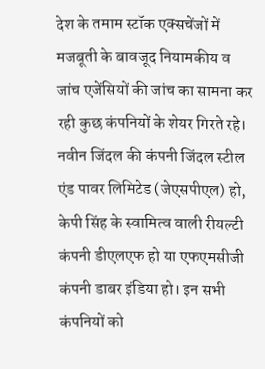देश के तमाम स्टॉक एक्सचेंजों में मजबूती के बावजूद नियामकीय व जांच एजेंसियों की जांच का सामना कर रही कुछ कंपनियों के शेयर गिरते रहे। नवीन जिंदल की कंपनी जिंदल स्टील एंड पावर लिमिटेड (जेएसपीएल) हो, केपी सिंह के स्वामित्व वाली रीयल्टी कंपनी डीएलएफ हो या एफएमसीजी कंपनी डाबर इंडिया हो। इन सभी कंपनियों को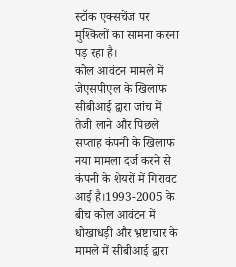स्टॉक एक्सचेंज पर मुश्किलों का सामना करना पड़ रहा है।
कोल आवंटन मामले में जेएसपीएल के खिलाफ सीबीआई द्वारा जांच में तेजी लाने और पिछले सप्ताह कंपनी के खिलाफ नया मामला दर्ज करने से कंपनी के शेयरों में गिरावट आई है।1993-2005 के बीच कोल आवंटन में धोखाधड़ी और भ्रष्टाचार के मामले में सीबीआई द्वारा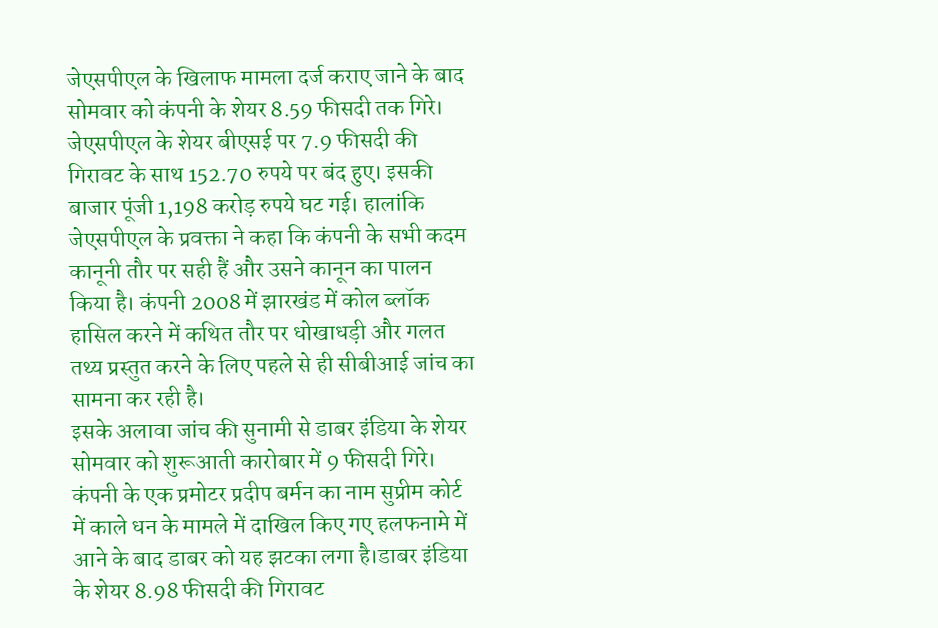जेएसपीएल के खिलाफ मामला दर्ज कराए जाने के बाद सोमवार को कंपनी के शेयर 8.59 फीसदी तक गिरे।
जेएसपीएल के शेयर बीएसई पर 7.9 फीसदी की गिरावट के साथ 152.70 रुपये पर बंद हुए। इसकी बाजार पूंजी 1,198 करोड़ रुपये घट गई। हालांकि जेएसपीएल के प्रवक्ता ने कहा कि कंपनी के सभी कदम कानूनी तौर पर सही हैं और उसने कानून का पालन किया है। कंपनी 2008 में झारखंड में कोल ब्लॉक हासिल करने में कथित तौर पर धोखाधड़ी और गलत तथ्य प्रस्तुत करने के लिए पहले से ही सीबीआई जांच का सामना कर रही है।
इसके अलावा जांच की सुनामी से डाबर इंडिया के शेयर सोमवार को शुरूआती कारोबार में 9 फीसदी गिरे। कंपनी के एक प्रमोटर प्रदीप बर्मन का नाम सुप्रीम कोर्ट में काले धन के मामले में दाखिल किए गए हलफनामे में आने के बाद डाबर को यह झटका लगा है।डाबर इंडिया के शेयर 8.98 फीसदी की गिरावट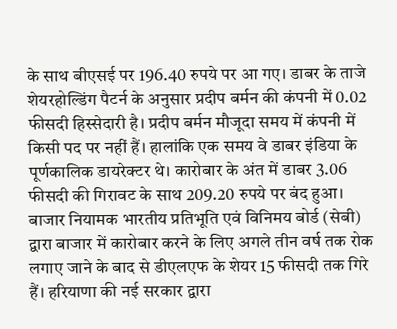के साथ बीएसई पर 196.40 रुपये पर आ गए। डाबर के ताजे शेयरहोल्डिंग पैटर्न के अनुसार प्रदीप बर्मन की कंपनी में 0.02 फीसदी हिस्सेदारी है। प्रदीप बर्मन मौजूदा समय में कंपनी में किसी पद पर नहीं हैं। हालांकि एक समय वे डाबर इंडिया के पूर्णकालिक डायरेक्टर थे। कारोबार के अंत में डाबर 3.06 फीसदी की गिरावट के साथ 209.20 रुपये पर बंद हुआ।
बाजार नियामक भारतीय प्रतिभूति एवं विनिमय बोर्ड (सेबी) द्वारा बाजार में कारोबार करने के लिए अगले तीन वर्ष तक रोक लगाए जाने के बाद से डीएलएफ के शेयर 15 फीसदी तक गिरे हैं। हरियाणा की नई सरकार द्वारा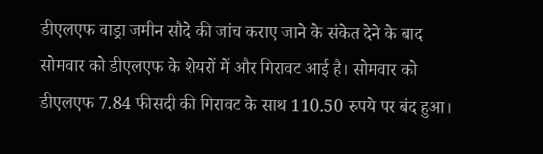डीएलएफ वाड्रा जमीन सौदे की जांच कराए जाने के संकेत देने के बाद सोमवार को डीएलएफ के शेयरों में और गिरावट आई है। सोमवार को डीएलएफ 7.84 फीसदी की गिरावट के साथ 110.50 रुपये पर बंद हुआ।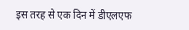इस तरह से एक दिन में डीएलएफ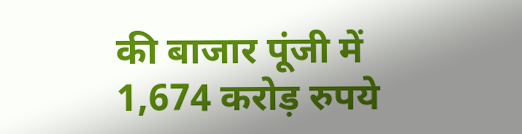की बाजार पूंजी में 1,674 करोड़ रुपये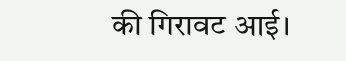की गिरावट आई।